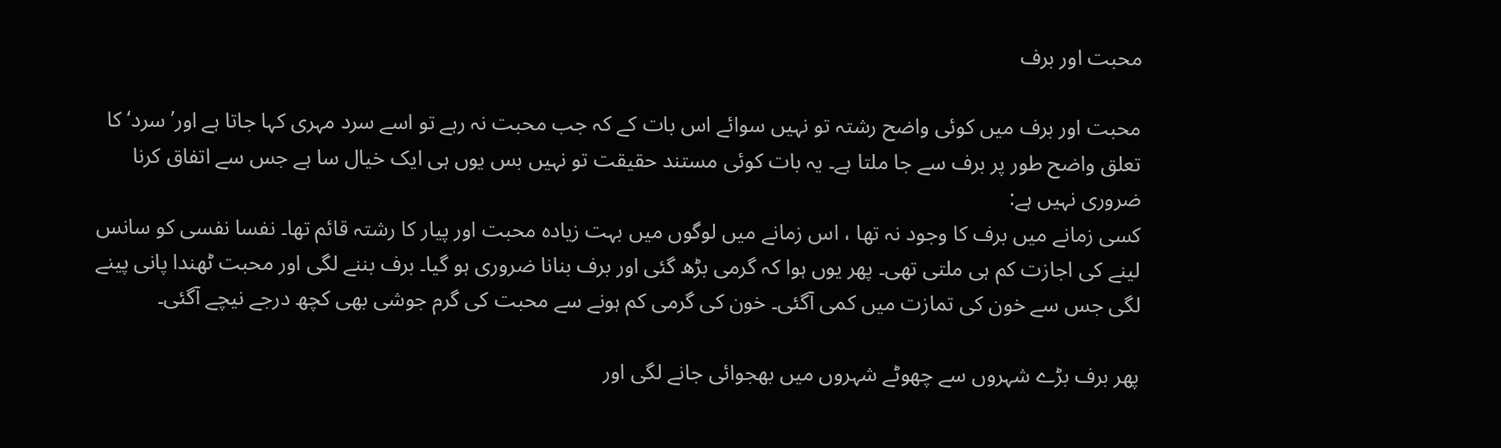محبت اور برف

محبت اور برف میں کوئی واضح رشتہ تو نہیں سوائے اس بات کے کہ جب محبت نہ رہے تو اسے سرد مہری کہا جاتا ہے اور’ سرد‘ کا تعلق واضح طور پر برف سے جا ملتا ہے۔ یہ بات کوئی مستند حقیقت تو نہیں بس یوں ہی ایک خیال سا ہے جس سے اتفاق کرنا ضروری نہیں ہے:
کسی زمانے میں برف کا وجود نہ تھا ، اس زمانے میں لوگوں میں بہت زیادہ محبت اور پیار کا رشتہ قائم تھا۔ نفسا نفسی کو سانس لینے کی اجازت کم ہی ملتی تھی۔ پھر یوں ہوا کہ گرمی بڑھ گئی اور برف بنانا ضروری ہو گیا۔ برف بننے لگی اور محبت ٹھندا پانی پینے لگی جس سے خون کی تمازت میں کمی آگئی۔ خون کی گرمی کم ہونے سے محبت کی گرم جوشی بھی کچھ درجے نیچے آگئی۔

پھر برف بڑے شہروں سے چھوٹے شہروں میں بھجوائی جانے لگی اور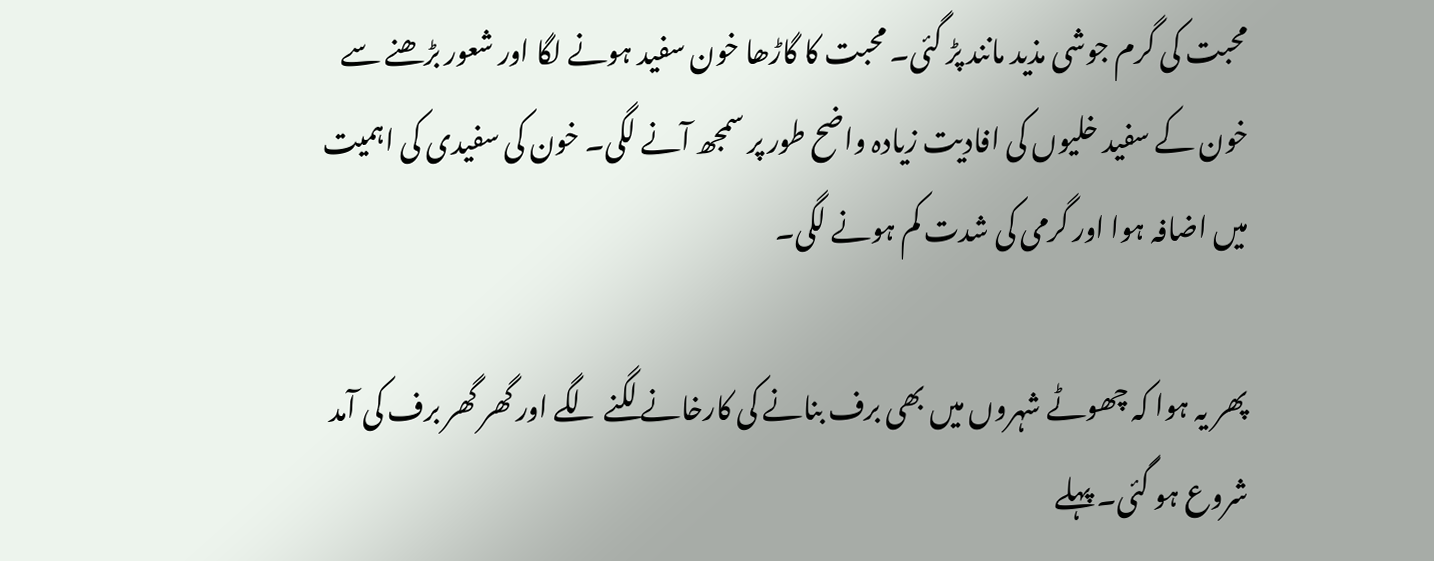محبت کی گرم جوشی مذید مانند پڑ گئی۔ محبت کا گاڑھا خون سفید ہونے لگا اور شعور بڑھنے سے خون کے سفید خلیوں کی افادیت زیادہ واضح طور پر سمجھ آنے لگی۔ خون کی سفیدی کی اہمیت میں اضافہ ہوا اور گرمی کی شدت کم ہونے لگی۔

پھر یہ ہوا کہ چھوٹے شہروں میں بھی برف بنانے کی کارخانے لگنے لگے اور گھر گھر برف کی آمد شروع ہو گئی۔ پہلے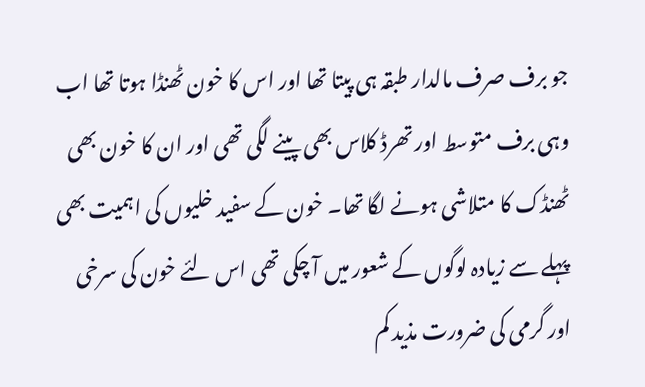جو برف صرف مالدار طبقہ ہی پیتا تھا اور اس کا خون ٹھنڈا ہوتا تھا اب وہی برف متوسط اور تھرڈ کلاس بھی پینے لگی تھی اور ان کا خون بھی ٹھنڈک کا متلاشی ہونے لگا تھا۔ خون کے سفید خلیوں کی اہمیت بھی پہلے سے زیادہ لوگوں کے شعور میں آ چکی تھی اس لئے خون کی سرخی اور گرمی کی ضرورت مذید کم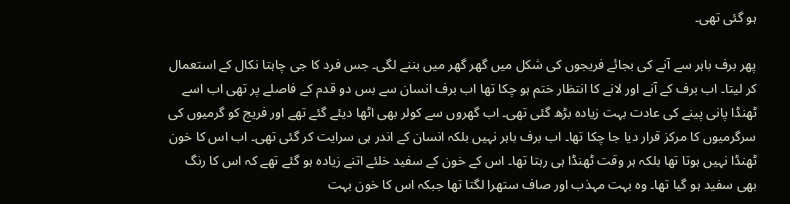ہو گئی تھی۔

پھر برف باہر سے آنے کی بجائے فریجوں کی شکل میں گھر گھر میں بننے لگی۔ جس فرد کا جی چاہتا نکال کے استعمال کر لیتا۔ اب برف کے آنے اور لانے کا انتظار ختم ہو چکا تھا اب برف انسان سے بس دو قدم کے فاصلے پر تھی اب اسے ٹھنڈا پانی پینے کی عادت بہت زیادہ بڑھ گئی تھی۔ اب گھروں سے کولر بھی اٹھا دیئے گئے تھے اور فریج کو گرمیوں کی سرگرمیوں کا مرکز قرار دیا جا چکا تھا۔ اب برف باہر نہیں بلکہ انسان کے اندر ہی سرایت کر گئی تھی۔ اب اس کا خون ٹھنڈا نہیں ہوتا تھا بلکہ ہر وقت ٹھنڈا ہی رہتا تھا۔ اس کے خون کے سفید خلئے اتنے زیادہ ہو گئے تھے کہ اس کا رنگ بھی سفید ہو گیا تھا۔ وہ بہت مہذب اور صاف ستھرا لگتا تھا جبکہ اس کا خون بہت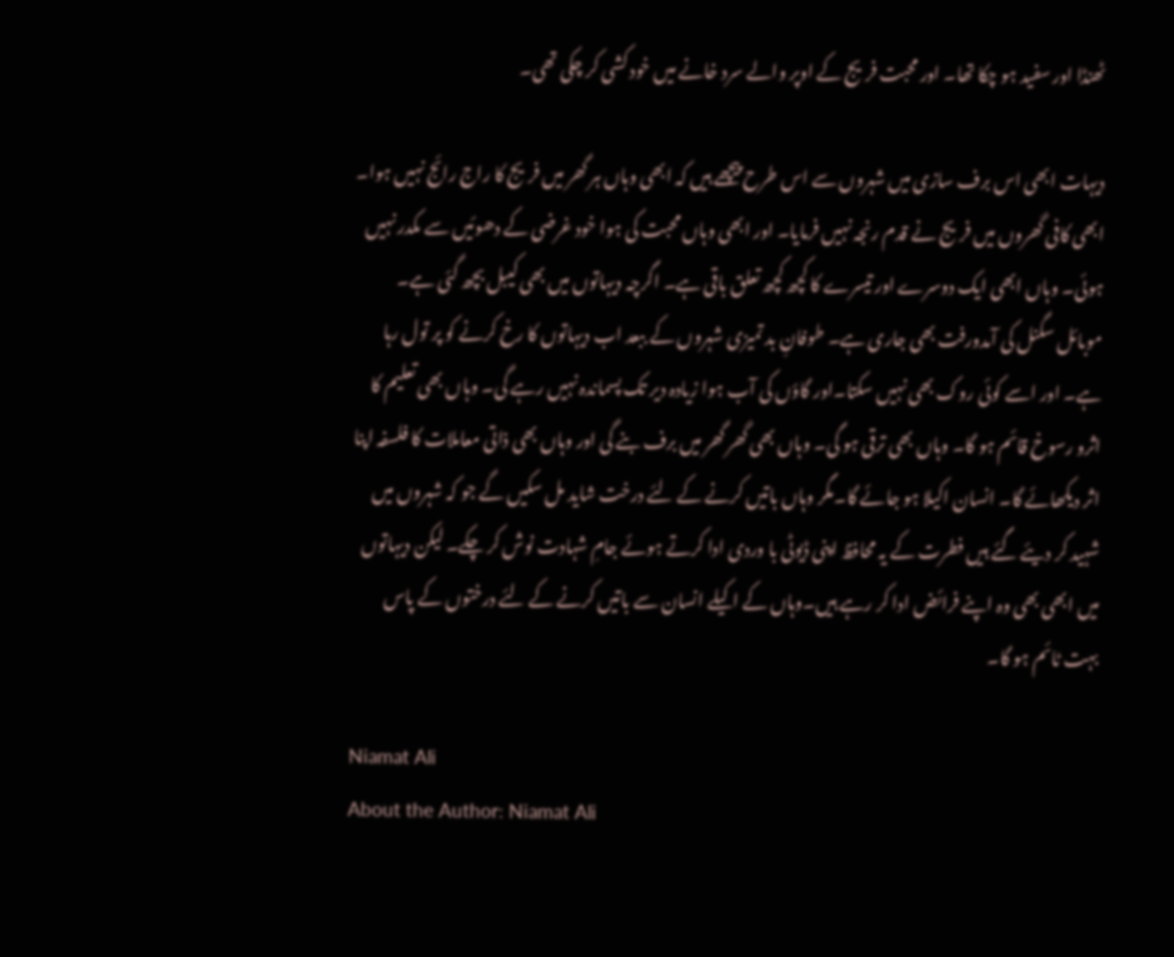ٹھنڈا اور سفید ہو چکا تھا۔ اور محبت فریج کے اوپر والے سرد خانے میں خود کشی کر چکی تھی۔

دیہات ابھی اس برف سازی میں شہروں سے اس طرح پیچھے ہیں کہ ابھی وہاں ہر گھر میں فریج کا راج رائج نہیں ہوا۔ ابھی کافی گھروں میں فریج نے قدم رنجہ نہیں فرمایا۔ اور ابھی وہاں محبت کی ہوا خود غرضی کے دھوئیں سے مکدر نہیں ہوئی۔ وہاں ابھی ایک دوسرے اور تیسرے کا کچھ کچھ تعلق باقی ہے۔ اگرچہ دیہاتوں میں بھی کیبل بچھ گئی ہے۔ موبائل سگنل کی آمدورفت بھی جاری ہے۔ طوفانِ بد تمیزی شہروں کے ببعد اب دیہاتوں کا رخ کرنے کو پر تول رہا ہے۔ اور اسے کوئی روک بھی نہیں سکتا۔اور گاؤں کی آب ہوا زیادہ دیر تک پسماندہ نہیں رہے گی۔ وہاں بھی تعلیم کا اثرو رسوخ قائم ہو گا۔ وہاں بھی ترقی ہو گی۔ وہاں بھی گھر گھر میں برف بنے گی اور وہاں بھی ذاتی معاملات کا فلسفہ اپنا اثر دیکھائے گا۔ انسان اکیلا ہو جائے گا۔مگر وہاں باتیں کرنے کے لئے درخت شاید مل سکیں گے جو کہ شہروں میں شہید کر دیئے گئے ہیں فطرت کے یہ محافظ اپنی ڈیوٹی با وردی ادا کرتے ہوئے جامِ شہادت نوش کر چکے۔ لیکن دیہاتوں میں ابھی بھی وہ اپنے فرائض ادا کر رہے ہیں۔وہاں کے اکیلے انسان سے باتیں کرنے کے لئے درختوں کے پاس بہت ٹائم ہو گا۔

Niamat Ali
About the Author: Niamat Ali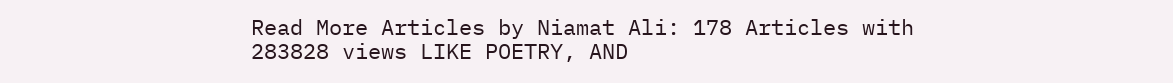Read More Articles by Niamat Ali: 178 Articles with 283828 views LIKE POETRY, AND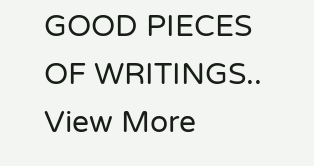GOOD PIECES OF WRITINGS.. View More